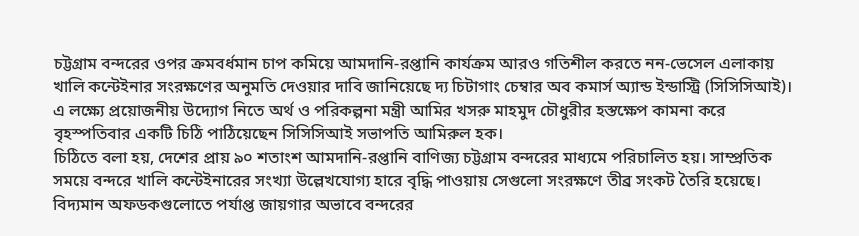চট্টগ্রাম বন্দরের ওপর ক্রমবর্ধমান চাপ কমিয়ে আমদানি-রপ্তানি কার্যক্রম আরও গতিশীল করতে নন-ভেসেল এলাকায় খালি কন্টেইনার সংরক্ষণের অনুমতি দেওয়ার দাবি জানিয়েছে দ্য চিটাগাং চেম্বার অব কমার্স অ্যান্ড ইন্ডাস্ট্রি (সিসিসিআই)। এ লক্ষ্যে প্রয়োজনীয় উদ্যোগ নিতে অর্থ ও পরিকল্পনা মন্ত্রী আমির খসরু মাহমুদ চৌধুরীর হস্তক্ষেপ কামনা করে বৃহস্পতিবার একটি চিঠি পাঠিয়েছেন সিসিসিআই সভাপতি আমিরুল হক।
চিঠিতে বলা হয়, দেশের প্রায় ৯০ শতাংশ আমদানি-রপ্তানি বাণিজ্য চট্টগ্রাম বন্দরের মাধ্যমে পরিচালিত হয়। সাম্প্রতিক সময়ে বন্দরে খালি কন্টেইনারের সংখ্যা উল্লেখযোগ্য হারে বৃদ্ধি পাওয়ায় সেগুলো সংরক্ষণে তীব্র সংকট তৈরি হয়েছে। বিদ্যমান অফডকগুলোতে পর্যাপ্ত জায়গার অভাবে বন্দরের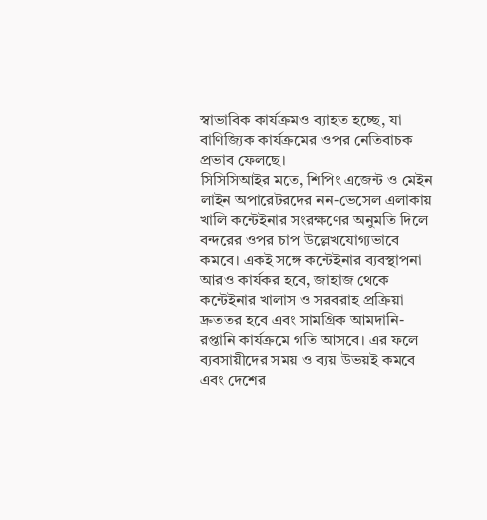স্বাভাবিক কার্যক্রমও ব্যাহত হচ্ছে, যা বাণিজ্যিক কার্যক্রমের ওপর নেতিবাচক প্রভাব ফেলছে।
সিসিসিআইর মতে, শিপিং এজেন্ট ও মেইন লাইন অপারেটরদের নন-ভেসেল এলাকায় খালি কন্টেইনার সংরক্ষণের অনুমতি দিলে বন্দরের ওপর চাপ উল্লেখযোগ্যভাবে কমবে। একই সঙ্গে কন্টেইনার ব্যবস্থাপনা আরও কার্যকর হবে, জাহাজ থেকে কন্টেইনার খালাস ও সরবরাহ প্রক্রিয়া দ্রুততর হবে এবং সামগ্রিক আমদানি-রপ্তানি কার্যক্রমে গতি আসবে। এর ফলে ব্যবসায়ীদের সময় ও ব্যয় উভয়ই কমবে এবং দেশের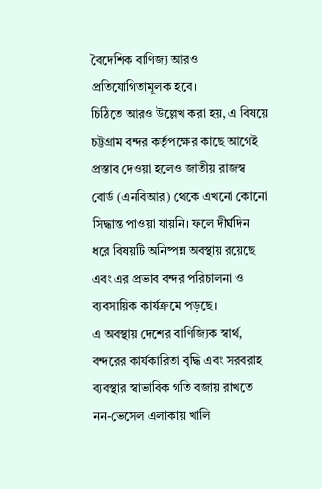বৈদেশিক বাণিজ্য আরও প্রতিযোগিতামূলক হবে।
চিঠিতে আরও উল্লেখ করা হয়, এ বিষয়ে চট্টগ্রাম বন্দর কর্তৃপক্ষের কাছে আগেই প্রস্তাব দেওয়া হলেও জাতীয় রাজস্ব বোর্ড (এনবিআর) থেকে এখনো কোনো সিদ্ধান্ত পাওয়া যায়নি। ফলে দীর্ঘদিন ধরে বিষয়টি অনিষ্পন্ন অবস্থায় রয়েছে এবং এর প্রভাব বন্দর পরিচালনা ও ব্যবসায়িক কার্যক্রমে পড়ছে।
এ অবস্থায় দেশের বাণিজ্যিক স্বার্থ, বন্দরের কার্যকারিতা বৃদ্ধি এবং সরবরাহ ব্যবস্থার স্বাভাবিক গতি বজায় রাখতে নন-ভেসেল এলাকায় খালি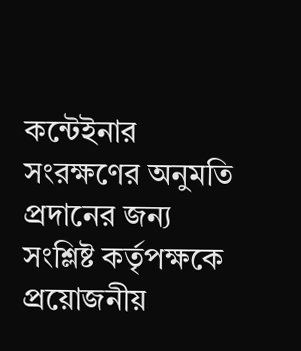কন্টেইনার সংরক্ষণের অনুমতি প্রদানের জন্য সংশ্লিষ্ট কর্তৃপক্ষকে প্রয়োজনীয়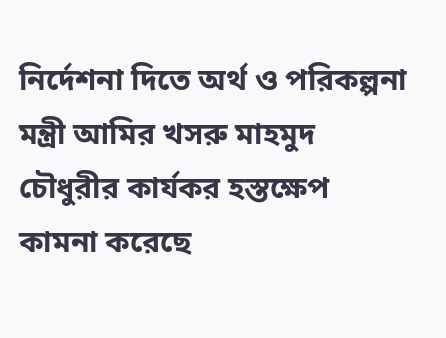নির্দেশনা দিতে অর্থ ও পরিকল্পনা মন্ত্রী আমির খসরু মাহমুদ চৌধুরীর কার্যকর হস্তক্ষেপ কামনা করেছে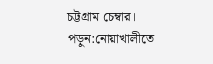চট্টগ্রাম চেম্বার।
পড়ুন:নোয়াখালীতে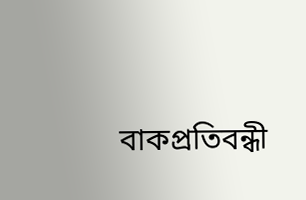বাকপ্রতিবন্ধী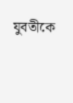যুবতীকে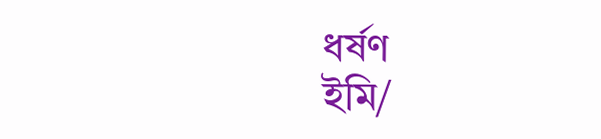ধর্ষণ
ইমি/